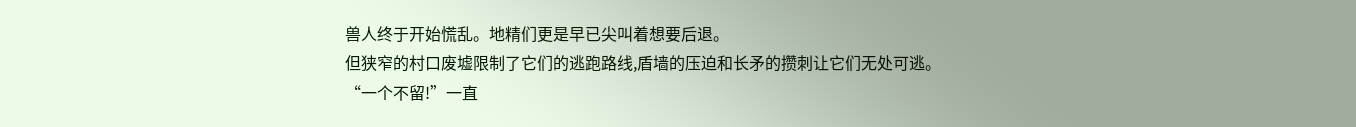兽人终于开始慌乱。地精们更是早已尖叫着想要后退。
但狭窄的村口废墟限制了它们的逃跑路线,盾墙的压迫和长矛的攒刺让它们无处可逃。
“一个不留!”一直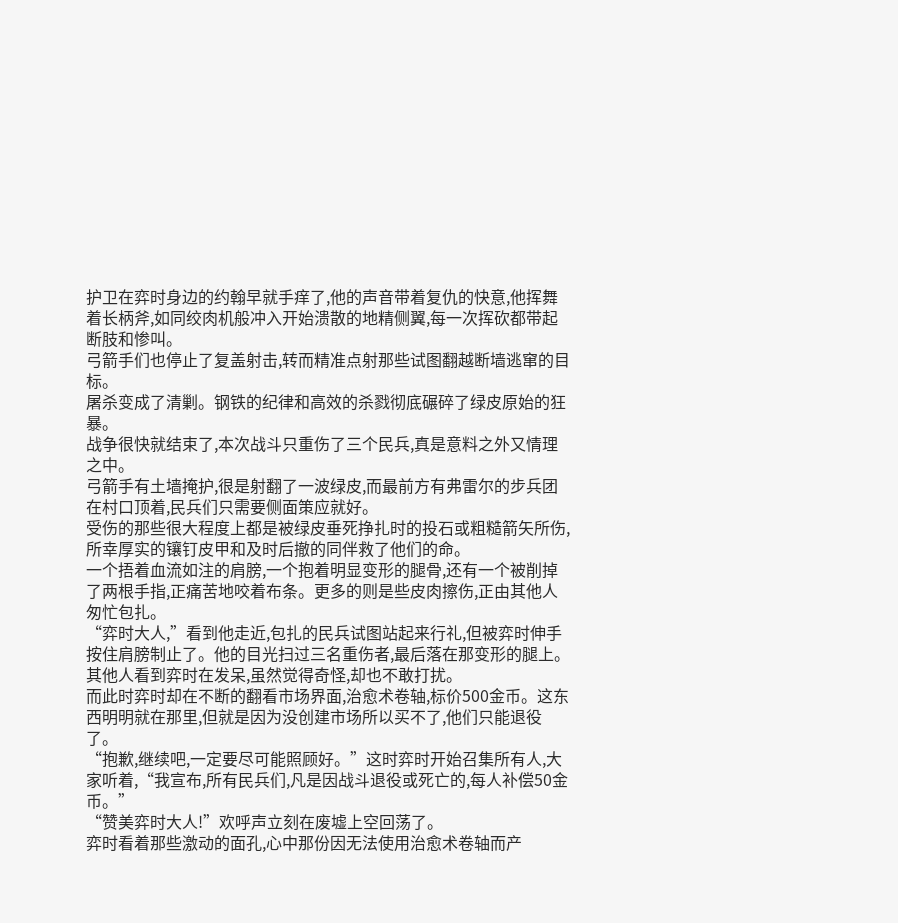护卫在弈时身边的约翰早就手痒了,他的声音带着复仇的快意,他挥舞着长柄斧,如同绞肉机般冲入开始溃散的地精侧翼,每一次挥砍都带起断肢和惨叫。
弓箭手们也停止了复盖射击,转而精准点射那些试图翻越断墙逃窜的目标。
屠杀变成了清剿。钢铁的纪律和高效的杀戮彻底碾碎了绿皮原始的狂暴。
战争很快就结束了,本次战斗只重伤了三个民兵,真是意料之外又情理之中。
弓箭手有土墙掩护,很是射翻了一波绿皮,而最前方有弗雷尔的步兵团在村口顶着,民兵们只需要侧面策应就好。
受伤的那些很大程度上都是被绿皮垂死挣扎时的投石或粗糙箭矢所伤,所幸厚实的镶钉皮甲和及时后撤的同伴救了他们的命。
一个捂着血流如注的肩膀,一个抱着明显变形的腿骨,还有一个被削掉了两根手指,正痛苦地咬着布条。更多的则是些皮肉擦伤,正由其他人匆忙包扎。
“弈时大人,”看到他走近,包扎的民兵试图站起来行礼,但被弈时伸手按住肩膀制止了。他的目光扫过三名重伤者,最后落在那变形的腿上。
其他人看到弈时在发呆,虽然觉得奇怪,却也不敢打扰。
而此时弈时却在不断的翻看市场界面,治愈术卷轴,标价500金币。这东西明明就在那里,但就是因为没创建市场所以买不了,他们只能退役了。
“抱歉,继续吧,一定要尽可能照顾好。”这时弈时开始召集所有人,大家听着,“我宣布,所有民兵们,凡是因战斗退役或死亡的,每人补偿50金币。”
“赞美弈时大人!”欢呼声立刻在废墟上空回荡了。
弈时看着那些激动的面孔,心中那份因无法使用治愈术卷轴而产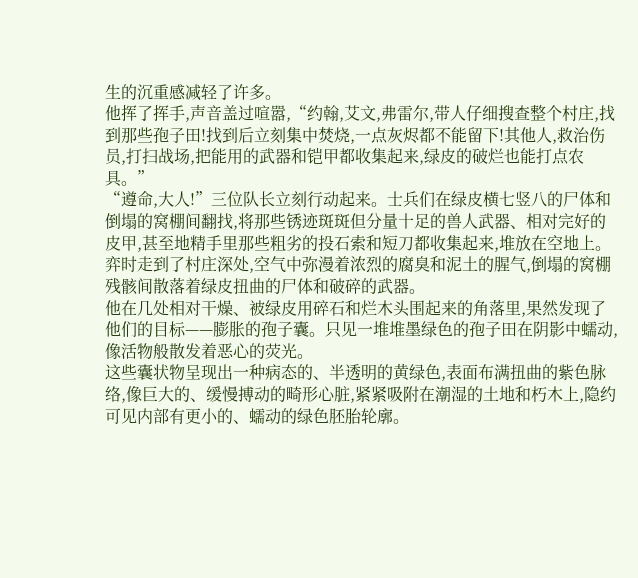生的沉重感减轻了许多。
他挥了挥手,声音盖过喧嚣,“约翰,艾文,弗雷尔,带人仔细搜查整个村庄,找到那些孢子田!找到后立刻集中焚烧,一点灰烬都不能留下!其他人,救治伤员,打扫战场,把能用的武器和铠甲都收集起来,绿皮的破烂也能打点农具。”
“遵命,大人!”三位队长立刻行动起来。士兵们在绿皮横七竖八的尸体和倒塌的窝棚间翻找,将那些锈迹斑斑但分量十足的兽人武器、相对完好的皮甲,甚至地精手里那些粗劣的投石索和短刀都收集起来,堆放在空地上。
弈时走到了村庄深处,空气中弥漫着浓烈的腐臭和泥土的腥气,倒塌的窝棚残骸间散落着绿皮扭曲的尸体和破碎的武器。
他在几处相对干燥、被绿皮用碎石和烂木头围起来的角落里,果然发现了他们的目标——膨胀的孢子囊。只见一堆堆墨绿色的孢子田在阴影中蠕动,像活物般散发着恶心的荧光。
这些囊状物呈现出一种病态的、半透明的黄绿色,表面布满扭曲的紫色脉络,像巨大的、缓慢搏动的畸形心脏,紧紧吸附在潮湿的土地和朽木上,隐约可见内部有更小的、蠕动的绿色胚胎轮廓。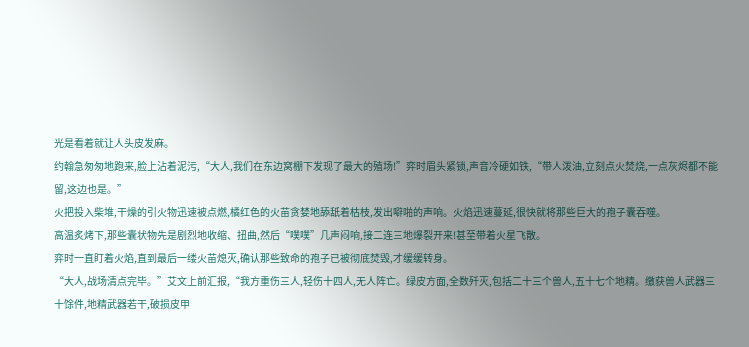光是看着就让人头皮发麻。
约翰急匆匆地跑来,脸上沾着泥污,“大人,我们在东边窝棚下发现了最大的殖场!”弈时眉头紧锁,声音冷硬如铁,“带人泼油,立刻点火焚烧,一点灰烬都不能留,这边也是。”
火把投入柴堆,干燥的引火物迅速被点燃,橘红色的火苗贪婪地舔舐着枯枝,发出噼啪的声响。火焰迅速蔓延,很快就将那些巨大的孢子囊吞噬。
高温炙烤下,那些囊状物先是剧烈地收缩、扭曲,然后“噗噗”几声闷响,接二连三地爆裂开来!甚至带着火星飞散。
弈时一直盯着火焰,直到最后一缕火苗熄灭,确认那些致命的孢子已被彻底焚毁,才缓缓转身。
“大人,战场清点完毕。”艾文上前汇报,“我方重伤三人,轻伤十四人,无人阵亡。绿皮方面,全数歼灭,包括二十三个兽人,五十七个地精。缴获兽人武器三十馀件,地精武器若干,破损皮甲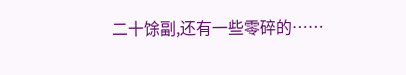二十馀副,还有一些零碎的……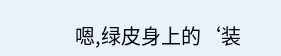嗯,绿皮身上的‘装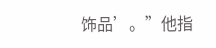饰品’。”他指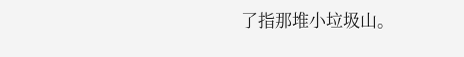了指那堆小垃圾山。